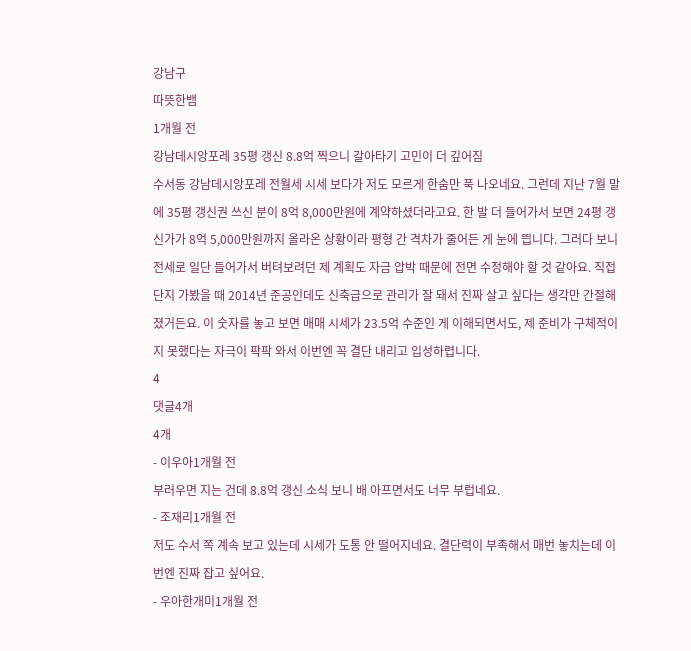강남구
따뜻한뱀
1개월 전
강남데시앙포레 35평 갱신 8.8억 찍으니 갈아타기 고민이 더 깊어짐
수서동 강남데시앙포레 전월세 시세 보다가 저도 모르게 한숨만 푹 나오네요. 그런데 지난 7월 말에 35평 갱신권 쓰신 분이 8억 8,000만원에 계약하셨더라고요. 한 발 더 들어가서 보면 24평 갱신가가 8억 5,000만원까지 올라온 상황이라 평형 간 격차가 줄어든 게 눈에 띕니다. 그러다 보니 전세로 일단 들어가서 버텨보려던 제 계획도 자금 압박 때문에 전면 수정해야 할 것 같아요. 직접 단지 가봤을 때 2014년 준공인데도 신축급으로 관리가 잘 돼서 진짜 살고 싶다는 생각만 간절해졌거든요. 이 숫자를 놓고 보면 매매 시세가 23.5억 수준인 게 이해되면서도, 제 준비가 구체적이지 못했다는 자극이 팍팍 와서 이번엔 꼭 결단 내리고 입성하렵니다.
4
댓글4개
4개
- 이우아1개월 전
부러우면 지는 건데 8.8억 갱신 소식 보니 배 아프면서도 너무 부럽네요.
- 조재리1개월 전
저도 수서 쪽 계속 보고 있는데 시세가 도통 안 떨어지네요. 결단력이 부족해서 매번 놓치는데 이번엔 진짜 잡고 싶어요.
- 우아한개미1개월 전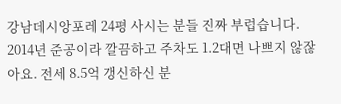강남데시앙포레 24평 사시는 분들 진짜 부럽습니다. 2014년 준공이라 깔끔하고 주차도 1.2대면 나쁘지 않잖아요. 전세 8.5억 갱신하신 분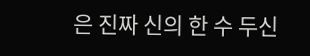은 진짜 신의 한 수 두신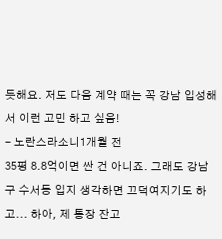듯해요. 저도 다음 계약 때는 꼭 강남 입성해서 이런 고민 하고 싶음!
- 노란스라소니1개월 전
35평 8.8억이면 싼 건 아니죠. 그래도 강남구 수서동 입지 생각하면 끄덕여지기도 하고... 하아, 제 통장 잔고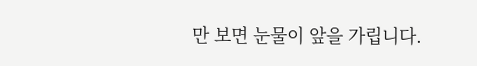만 보면 눈물이 앞을 가립니다.